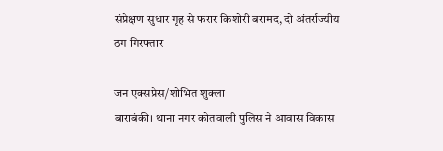संप्रेक्षण सुधार गृह से फरार किशोरी बरामद, दो अंतर्राज्यीय ठग गिरफ्तार

जन एक्सप्रेस/शोभित शुक्ला
बाराबंकी। थाना नगर कोतवाली पुलिस ने आवास विकास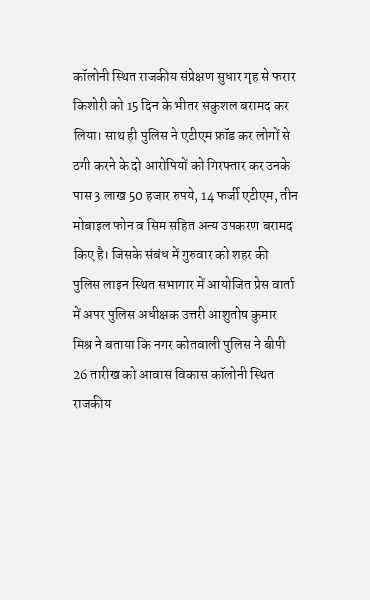कॉलोनी स्थित राजकीय संप्रेक्षण सुधार गृह से फरार किशोरी को 15 दिन के भीतर सकुशल बरामद कर लिया। साथ ही पुलिस ने एटीएम फ्रॉड कर लोगों से ठगी करने के दो आरोपियों को गिरफ्तार कर उनके पास 3 लाख 50 हजार रुपये, 14 फर्जी एटीएम, तीन मोबाइल फोन व सिम सहित अन्य उपकरण बरामद किए है। जिसके संबंध में गुरुवार को शहर की पुलिस लाइन स्थित सभागार में आयोजित प्रेस वार्ता में अपर पुलिस अधीक्षक उत्तरी आशुतोष कुमार मिश्र ने बताया कि नगर कोतवाली पुलिस ने बीपी 26 तारीख को आवास विकास कॉलोनी स्थित राजकीय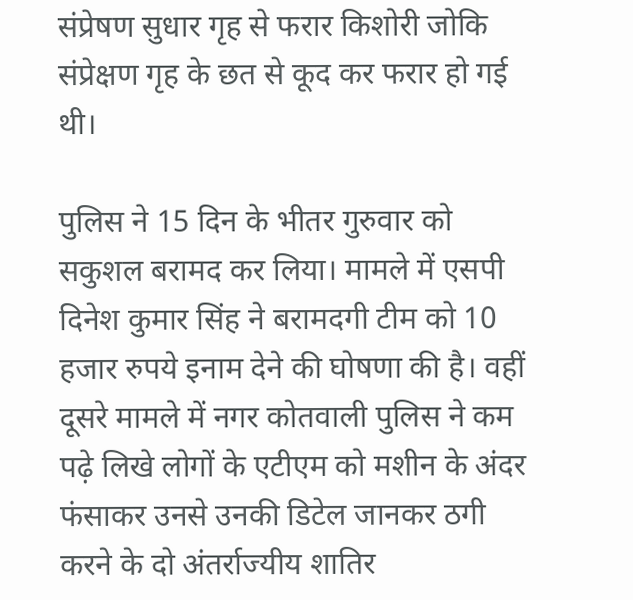संप्रेषण सुधार गृह से फरार किशोरी जोकि संप्रेक्षण गृह के छत से कूद कर फरार हो गई थी।

पुलिस ने 15 दिन के भीतर गुरुवार को सकुशल बरामद कर लिया। मामले में एसपी दिनेश कुमार सिंह ने बरामदगी टीम को 10 हजार रुपये इनाम देने की घोषणा की है। वहीं दूसरे मामले में नगर कोतवाली पुलिस ने कम पढ़े लिखे लोगों के एटीएम को मशीन के अंदर फंसाकर उनसे उनकी डिटेल जानकर ठगी करने के दो अंतर्राज्यीय शातिर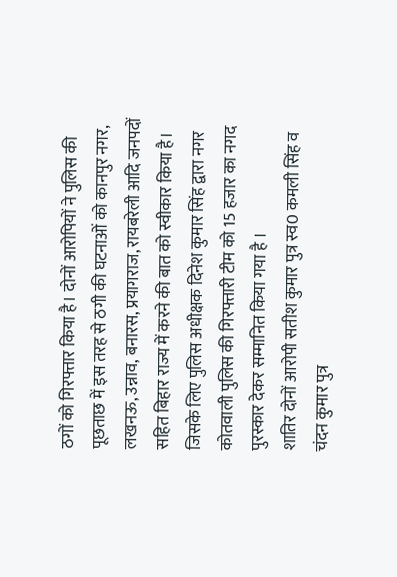ठगों को गिरफ्तार किया है। दोनों आरोपियों ने पुलिस की पूछताछ में इस तरह से ठगी की घटनाओं को कानपुर नगर, लखनऊ, उन्नाव, बनारस, प्रयागराज, रायबरेली आदि जनपदों सहित बिहार राज्य में करने की बात को स्वीकार किया है। जिसके लिए पुलिस अधीक्षक दिनेश कुमार सिंह द्वारा नगर कोतवाली पुलिस की गिरफ्तारी टीम को 15 हजार का नगद पुरस्कार देकर सम्मानित किया गया है ।
शातिर दोनों आरोपी सतीश कुमार पुत्र स्व0 कमली सिंह व चंदन कुमार पुत्र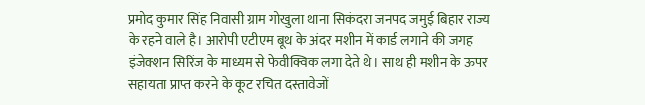प्रमोद कुमार सिंह निवासी ग्राम गोखुला थाना सिकंदरा जनपद जमुई बिहार राज्य के रहने वाले है। आरोपी एटीएम बूथ के अंदर मशीन में कार्ड लगाने की जगह इंजेक्शन सिरिंज के माध्यम से फेवीक्विक लगा देते थे। साथ ही मशीन के ऊपर सहायता प्राप्त करने के कूट रचित दस्तावेजों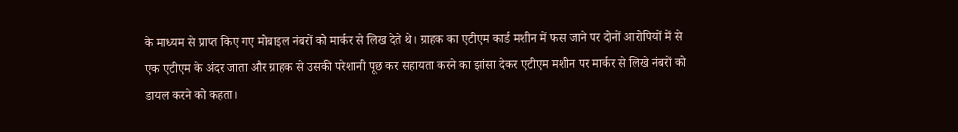के माध्यम से प्राप्त किए गए मोबाइल नंबरों को मार्कर से लिख देते थे। ग्राहक का एटीएम कार्ड मशीन में फस जाने पर दोनों आरोपियों में से एक एटीएम के अंदर जाता और ग्राहक से उसकी परेशानी पूछ कर सहायता करने का झांसा देकर एटीएम मशीन पर मार्कर से लिखे नंबरों को डायल करने को कहता।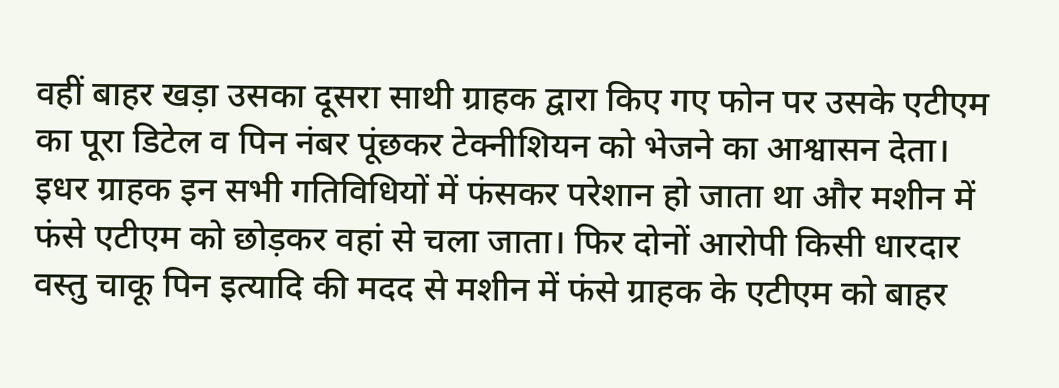वहीं बाहर खड़ा उसका दूसरा साथी ग्राहक द्वारा किए गए फोन पर उसके एटीएम का पूरा डिटेल व पिन नंबर पूंछकर टेक्नीशियन को भेजने का आश्वासन देता। इधर ग्राहक इन सभी गतिविधियों में फंसकर परेशान हो जाता था और मशीन में फंसे एटीएम को छोड़कर वहां से चला जाता। फिर दोनों आरोपी किसी धारदार वस्तु चाकू पिन इत्यादि की मदद से मशीन में फंसे ग्राहक के एटीएम को बाहर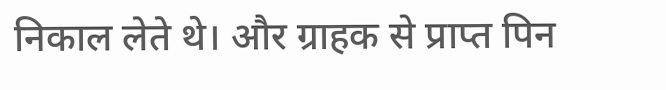निकाल लेते थे। और ग्राहक से प्राप्त पिन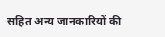सहित अन्य जानकारियों की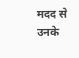मदद से उनके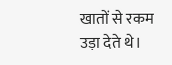खातों से रकम उड़ा देते थे।